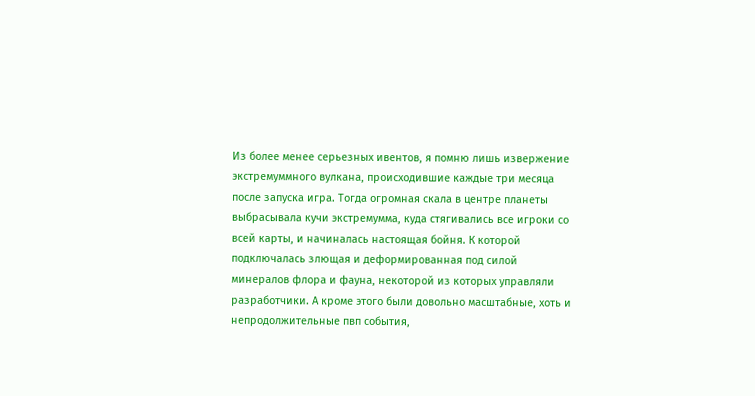Из более менее серьезных ивентов, я помню лишь извержение экстремуммного вулкана, происходившие каждые три месяца после запуска игра. Тогда огромная скала в центре планеты выбрасывала кучи экстремумма, куда стягивались все игроки со всей карты, и начиналась настоящая бойня. К которой подключалась злющая и деформированная под силой минералов флора и фауна, некоторой из которых управляли разработчики. А кроме этого были довольно масштабные, хоть и непродолжительные пвп события,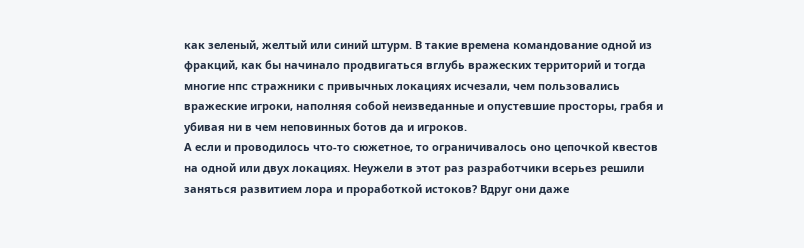как зеленый, желтый или синий штурм. В такие времена командование одной из фракций, как бы начинало продвигаться вглубь вражеских территорий и тогда многие нпс стражники с привычных локациях исчезали, чем пользовались вражеские игроки, наполняя собой неизведанные и опустевшие просторы, грабя и убивая ни в чем неповинных ботов да и игроков.
А если и проводилось что-то сюжетное, то ограничивалось оно цепочкой квестов на одной или двух локациях. Неужели в этот раз разработчики всерьез решили заняться развитием лора и проработкой истоков? Вдруг они даже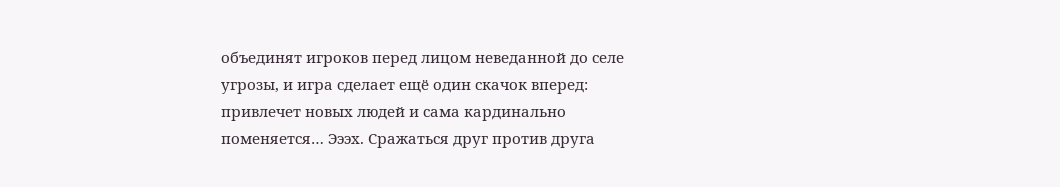объединят игроков перед лицом неведанной до селе угрозы, и игра сделает ещё один скачок вперед: привлечет новых людей и сама кардинально поменяется… Эээх. Сражаться друг против друга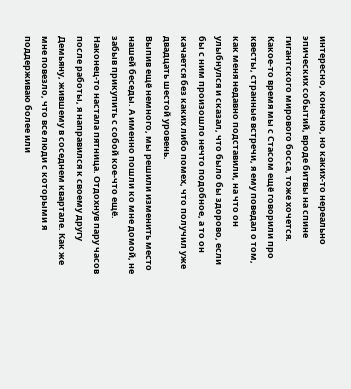интересно, конечно, но каких-то нереально эпических событий, вроде битвы на спине гигантского мирового босса, тоже хочется.
Какое-то время мы с Стасом ещё говорили про квесты, странные встречи, я ему поведал о том, как меня недавно подставили, на что он улыбнулся и сказал, что было бы здорово, если бы с ним произошло нечто подобное, а то он качается без каких либо помех, что получил уже двадцать шестой уровень.
Выпив ещё немного, мы решили изменить место нашей беседы. А именно пошли ко мне домой, не забыв прикупить с собой кое-что ещё.
Наконец-то настала пятница. Отдохнув пару часов после работы, я направился к своему другу Демьяну, жившему в соседнем квартале. Как же мне повезло, что все люди с которыми я поддерживаю более или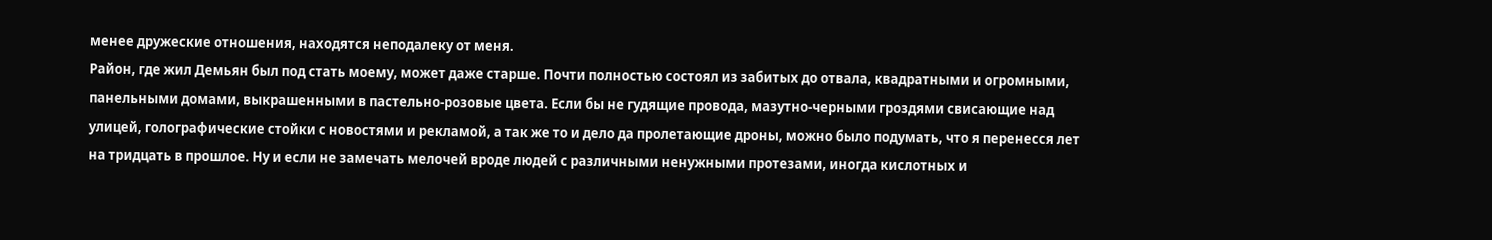менее дружеские отношения, находятся неподалеку от меня.
Район, где жил Демьян был под стать моему, может даже старше. Почти полностью состоял из забитых до отвала, квадратными и огромными, панельными домами, выкрашенными в пастельно-розовые цвета. Если бы не гудящие провода, мазутно-черными гроздями свисающие над улицей, голографические стойки с новостями и рекламой, а так же то и дело да пролетающие дроны, можно было подумать, что я перенесся лет на тридцать в прошлое. Ну и если не замечать мелочей вроде людей с различными ненужными протезами, иногда кислотных и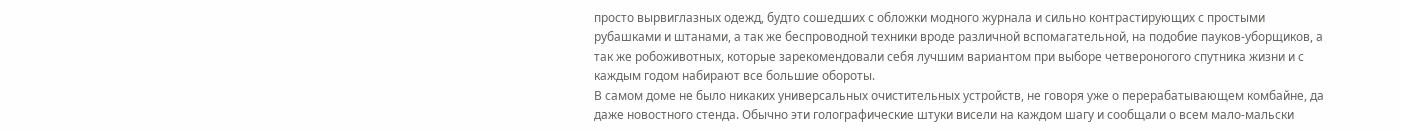просто вырвиглазных одежд, будто сошедших с обложки модного журнала и сильно контрастирующих с простыми рубашками и штанами, а так же беспроводной техники вроде различной вспомагательной, на подобие пауков-уборщиков, а так же робоживотных, которые зарекомендовали себя лучшим вариантом при выборе четвероногого спутника жизни и с каждым годом набирают все большие обороты.
В самом доме не было никаких универсальных очистительных устройств, не говоря уже о перерабатывающем комбайне, да даже новостного стенда. Обычно эти голографические штуки висели на каждом шагу и сообщали о всем мало-мальски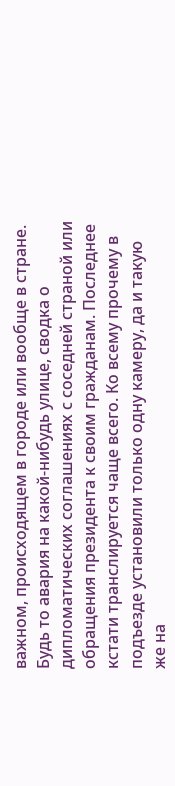важном, происходящем в городе или вообще в стране. Будь то авария на какой-нибудь улице, сводка о дипломатических соглашениях с соседней страной или обращения президента к своим гражданам. Последнее кстати транслируется чаще всего. Ко всему прочему в подъезде установили только одну камеру, да и такую же на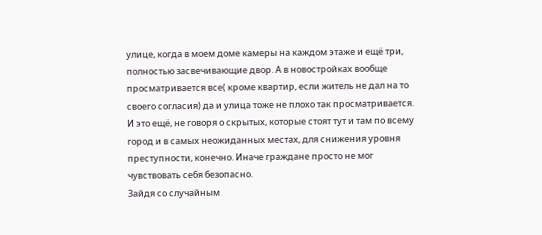улице, когда в моем доме камеры на каждом этаже и ещё три, полностью засвечивающие двор. А в новостройках вообще просматривается все( кроме квартир, если житель не дал на то своего согласия) да и улица тоже не плохо так просматривается. И это ещё, не говоря о скрытых, которые стоят тут и там по всему город и в самых неожиданных местах, для снижения уровня преступности, конечно. Иначе граждане просто не мог чувствовать себя безопасно.
Зайдя со случайным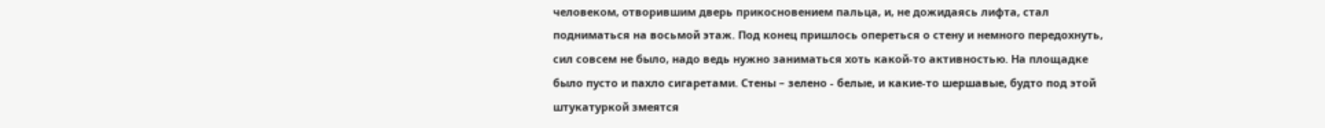человеком, отворившим дверь прикосновением пальца, и, не дожидаясь лифта, стал подниматься на восьмой этаж. Под конец пришлось опереться о стену и немного передохнуть, сил совсем не было, надо ведь нужно заниматься хоть какой-то активностью. На площадке было пусто и пахло сигаретами. Стены – зелено - белые, и какие-то шершавые, будто под этой штукатуркой змеятся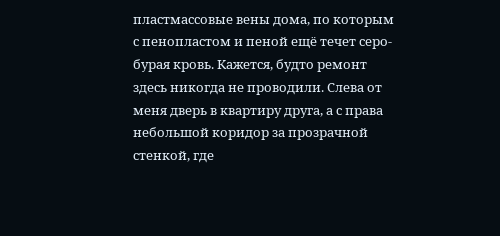пластмассовые вены дома, по которым с пенопластом и пеной ещё течет серо-бурая кровь. Кажется, будто ремонт здесь никогда не проводили. Слева от меня дверь в квартиру друга, а с права небольшой коридор за прозрачной стенкой, где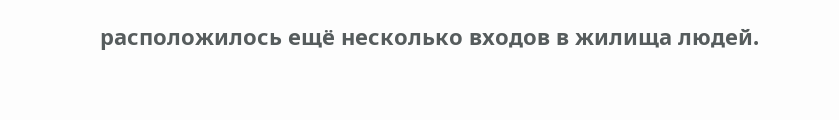расположилось ещё несколько входов в жилища людей.